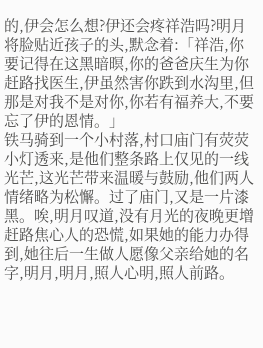的,伊会怎么想?伊还会疼祥浩吗?明月将脸贴近孩子的头,默念着:「祥浩,你要记得在这黑暗暝,你的爸爸庆生为你赶路找医生,伊虽然害你跌到水沟里,但那是对我不是对你,你若有福养大,不要忘了伊的恩情。」
铁马骑到一个小村落,村口庙门有荧荧小灯透来,是他们整条路上仅见的一线光芒,这光芒带来温暖与鼓励,他们两人情绪略为松懈。过了庙门,又是一片漆黑。唉,明月叹道,没有月光的夜晚更增赶路焦心人的恐慌,如果她的能力办得到,她往后一生做人愿像父亲给她的名字,明月,明月,照人心明,照人前路。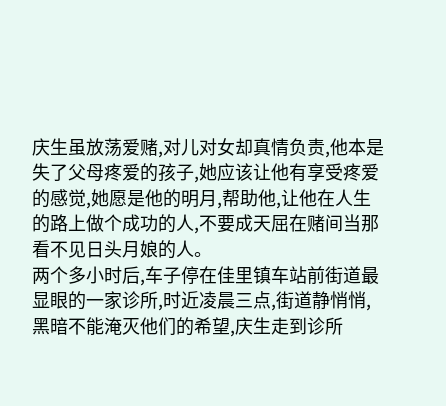庆生虽放荡爱赌,对儿对女却真情负责,他本是失了父母疼爱的孩子,她应该让他有享受疼爱的感觉,她愿是他的明月,帮助他,让他在人生的路上做个成功的人,不要成天屈在赌间当那看不见日头月娘的人。
两个多小时后,车子停在佳里镇车站前街道最显眼的一家诊所,时近凌晨三点,街道静悄悄,黑暗不能淹灭他们的希望,庆生走到诊所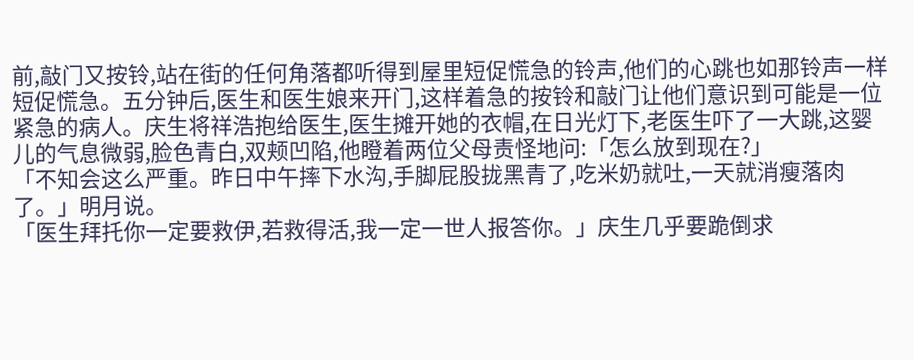前,敲门又按铃,站在街的任何角落都听得到屋里短促慌急的铃声,他们的心跳也如那铃声一样短促慌急。五分钟后,医生和医生娘来开门,这样着急的按铃和敲门让他们意识到可能是一位紧急的病人。庆生将祥浩抱给医生,医生摊开她的衣帽,在日光灯下,老医生吓了一大跳,这婴儿的气息微弱,脸色青白,双颊凹陷,他瞪着两位父母责怪地问:「怎么放到现在?」
「不知会这么严重。昨日中午摔下水沟,手脚屁股拢黑青了,吃米奶就吐,一天就消瘦落肉了。」明月说。
「医生拜托你一定要救伊,若救得活,我一定一世人报答你。」庆生几乎要跪倒求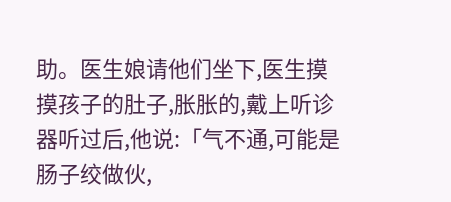助。医生娘请他们坐下,医生摸摸孩子的肚子,胀胀的,戴上听诊器听过后,他说:「气不通,可能是肠子绞做伙,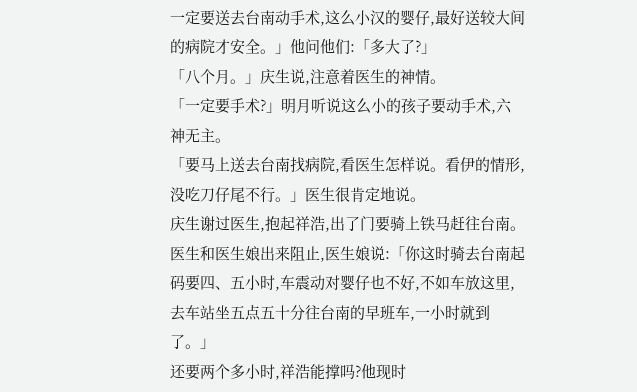一定要送去台南动手术,这么小汉的婴仔,最好送较大间的病院才安全。」他问他们:「多大了?」
「八个月。」庆生说,注意着医生的神情。
「一定要手术?」明月听说这么小的孩子要动手术,六神无主。
「要马上送去台南找病院,看医生怎样说。看伊的情形,没吃刀仔尾不行。」医生很肯定地说。
庆生谢过医生,抱起祥浩,出了门要骑上铁马赶往台南。医生和医生娘出来阻止,医生娘说:「你这时骑去台南起码要四、五小时,车震动对婴仔也不好,不如车放这里,去车站坐五点五十分往台南的早班车,一小时就到了。」
还要两个多小时,祥浩能撑吗?他现时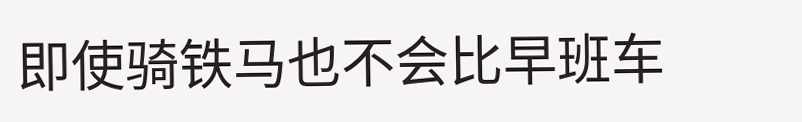即使骑铁马也不会比早班车